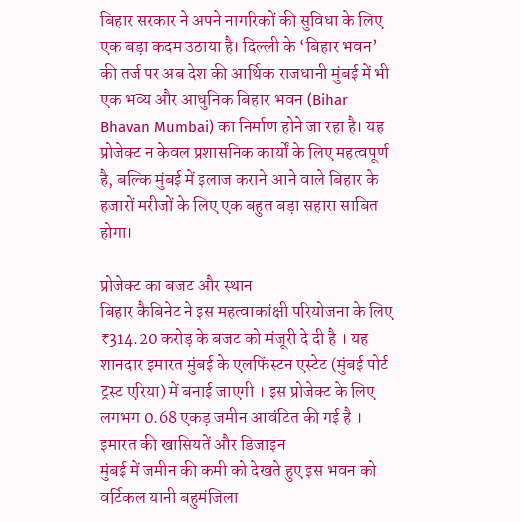बिहार सरकार ने अपने नागरिकों की सुविधा के लिए एक बड़ा कदम उठाया है। दिल्ली के ‘बिहार भवन’ की तर्ज पर अब देश की आर्थिक राजधानी मुंबई में भी एक भव्य और आधुनिक बिहार भवन (Bihar Bhavan Mumbai) का निर्माण होने जा रहा है। यह प्रोजेक्ट न केवल प्रशासनिक कार्यों के लिए महत्वपूर्ण है, बल्कि मुंबई में इलाज कराने आने वाले बिहार के हजारों मरीजों के लिए एक बहुत बड़ा सहारा साबित होगा।

प्रोजेक्ट का बजट और स्थान
बिहार कैबिनेट ने इस महत्वाकांक्षी परियोजना के लिए ₹314.20 करोड़ के बजट को मंजूरी दे दी है । यह शानदार इमारत मुंबई के एलफिंस्टन एस्टेट (मुंबई पोर्ट ट्रस्ट एरिया) में बनाई जाएगी । इस प्रोजेक्ट के लिए लगभग 0.68 एकड़ जमीन आवंटित की गई है ।
इमारत की खासियतें और डिजाइन
मुंबई में जमीन की कमी को देखते हुए इस भवन को वर्टिकल यानी बहुमंजिला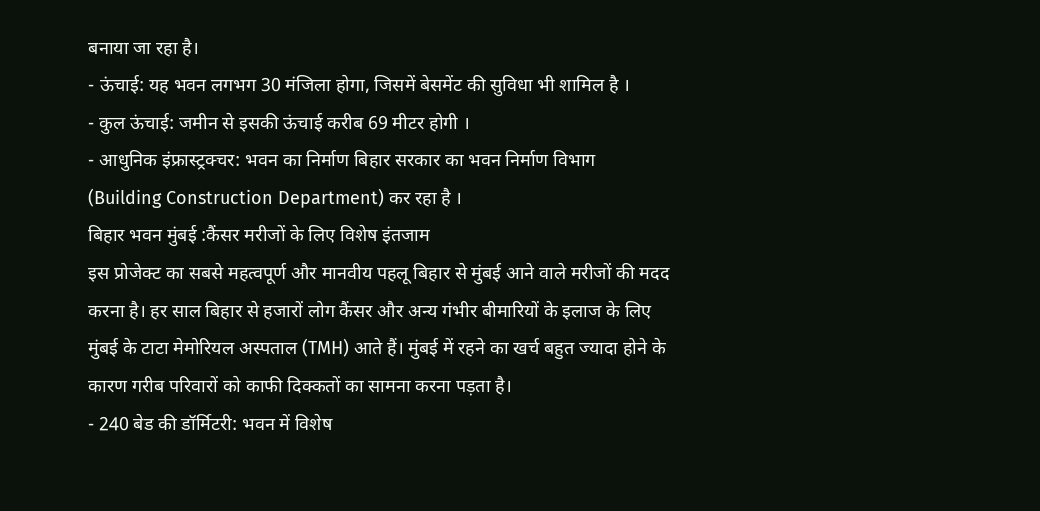बनाया जा रहा है।
- ऊंचाई: यह भवन लगभग 30 मंजिला होगा, जिसमें बेसमेंट की सुविधा भी शामिल है ।
- कुल ऊंचाई: जमीन से इसकी ऊंचाई करीब 69 मीटर होगी ।
- आधुनिक इंफ्रास्ट्रक्चर: भवन का निर्माण बिहार सरकार का भवन निर्माण विभाग (Building Construction Department) कर रहा है ।
बिहार भवन मुंबई :कैंसर मरीजों के लिए विशेष इंतजाम
इस प्रोजेक्ट का सबसे महत्वपूर्ण और मानवीय पहलू बिहार से मुंबई आने वाले मरीजों की मदद करना है। हर साल बिहार से हजारों लोग कैंसर और अन्य गंभीर बीमारियों के इलाज के लिए मुंबई के टाटा मेमोरियल अस्पताल (TMH) आते हैं। मुंबई में रहने का खर्च बहुत ज्यादा होने के कारण गरीब परिवारों को काफी दिक्कतों का सामना करना पड़ता है।
- 240 बेड की डॉर्मिटरी: भवन में विशेष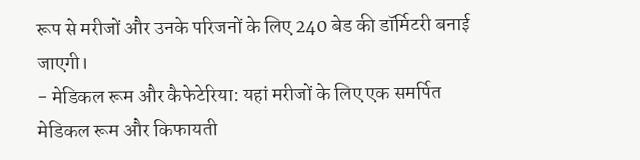रूप से मरीजों और उनके परिजनों के लिए 240 बेड की डॉर्मिटरी बनाई जाएगी।
- मेडिकल रूम और कैफेटेरिया: यहां मरीजों के लिए एक समर्पित मेडिकल रूम और किफायती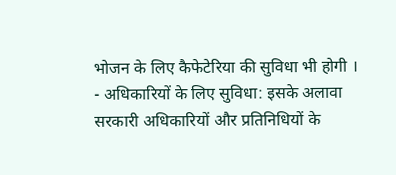भोजन के लिए कैफेटेरिया की सुविधा भी होगी ।
- अधिकारियों के लिए सुविधा: इसके अलावा सरकारी अधिकारियों और प्रतिनिधियों के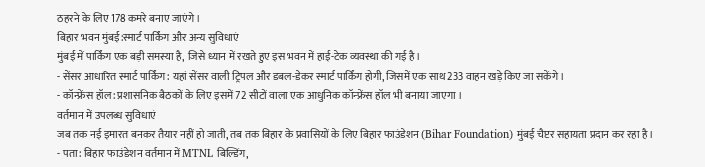ठहरने के लिए 178 कमरे बनाए जाएंगे ।
बिहार भवन मुंबई:स्मार्ट पार्किंग और अन्य सुविधाएं
मुंबई में पार्किंग एक बड़ी समस्या है, जिसे ध्यान में रखते हुए इस भवन में हाई-टेक व्यवस्था की गई है।
- सेंसर आधारित स्मार्ट पार्किंग: यहां सेंसर वाली ट्रिपल और डबल-डेकर स्मार्ट पार्किंग होगी, जिसमें एक साथ 233 वाहन खड़े किए जा सकेंगे ।
- कॉन्फ्रेंस हॉल: प्रशासनिक बैठकों के लिए इसमें 72 सीटों वाला एक आधुनिक कॉन्फ्रेंस हॉल भी बनाया जाएगा ।
वर्तमान में उपलब्ध सुविधाएं
जब तक नई इमारत बनकर तैयार नहीं हो जाती, तब तक बिहार के प्रवासियों के लिए बिहार फाउंडेशन (Bihar Foundation) मुंबई चैप्टर सहायता प्रदान कर रहा है।
- पता: बिहार फाउंडेशन वर्तमान में MTNL बिल्डिंग,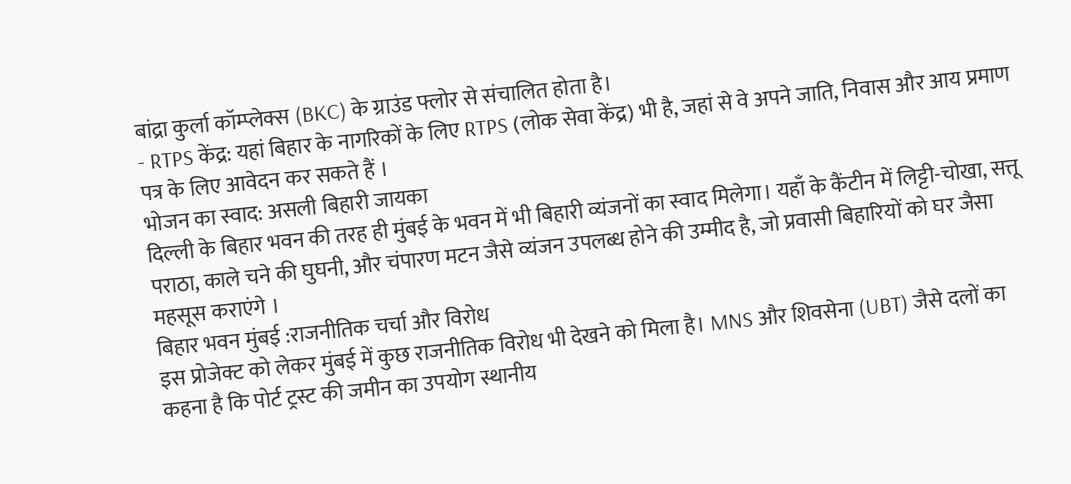बांद्रा कुर्ला कॉम्प्लेक्स (BKC) के ग्राउंड फ्लोर से संचालित होता है।
- RTPS केंद्र: यहां बिहार के नागरिकों के लिए RTPS (लोक सेवा केंद्र) भी है, जहां से वे अपने जाति, निवास और आय प्रमाण पत्र के लिए आवेदन कर सकते हैं ।
भोजन का स्वाद: असली बिहारी जायका
दिल्ली के बिहार भवन की तरह ही मुंबई के भवन में भी बिहारी व्यंजनों का स्वाद मिलेगा। यहाँ के कैंटीन में लिट्टी-चोखा, सत्तू पराठा, काले चने की घुघनी, और चंपारण मटन जैसे व्यंजन उपलब्ध होने की उम्मीद है, जो प्रवासी बिहारियों को घर जैसा महसूस कराएंगे ।
बिहार भवन मुंबई :राजनीतिक चर्चा और विरोध
इस प्रोजेक्ट को लेकर मुंबई में कुछ राजनीतिक विरोध भी देखने को मिला है। MNS और शिवसेना (UBT) जैसे दलों का कहना है कि पोर्ट ट्रस्ट की जमीन का उपयोग स्थानीय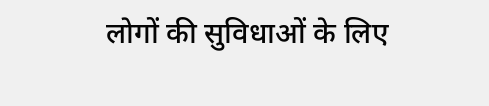लोगों की सुविधाओं के लिए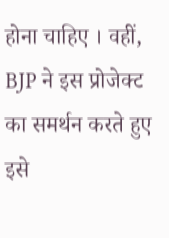होना चाहिए । वहीं, BJP ने इस प्रोजेक्ट का समर्थन करते हुए इसे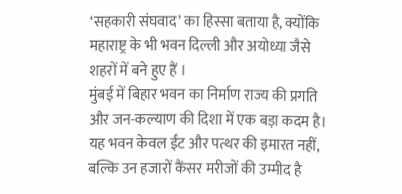‘सहकारी संघवाद’ का हिस्सा बताया है, क्योंकि महाराष्ट्र के भी भवन दिल्ली और अयोध्या जैसे शहरों में बने हुए हैं ।
मुंबई में बिहार भवन का निर्माण राज्य की प्रगति और जन-कल्याण की दिशा में एक बड़ा कदम है। यह भवन केवल ईंट और पत्थर की इमारत नहीं, बल्कि उन हजारों कैंसर मरीजों की उम्मीद है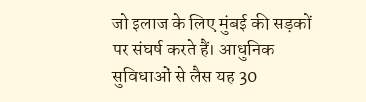जो इलाज के लिए मुंबई की सड़कों पर संघर्ष करते हैं। आधुनिक सुविधाओं से लैस यह 30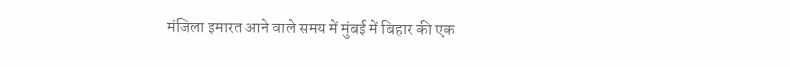मंजिला इमारत आने वाले समय में मुंबई में बिहार की एक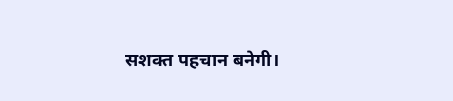सशक्त पहचान बनेगी।